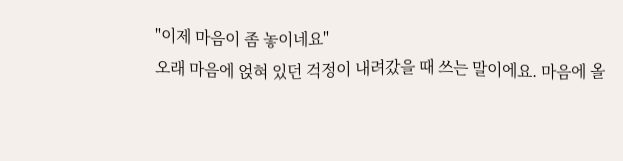"이제 마음이 좀 놓이네요"
오래 마음에 얹혀 있던 걱정이 내려갔을 때 쓰는 말이에요. 마음에 올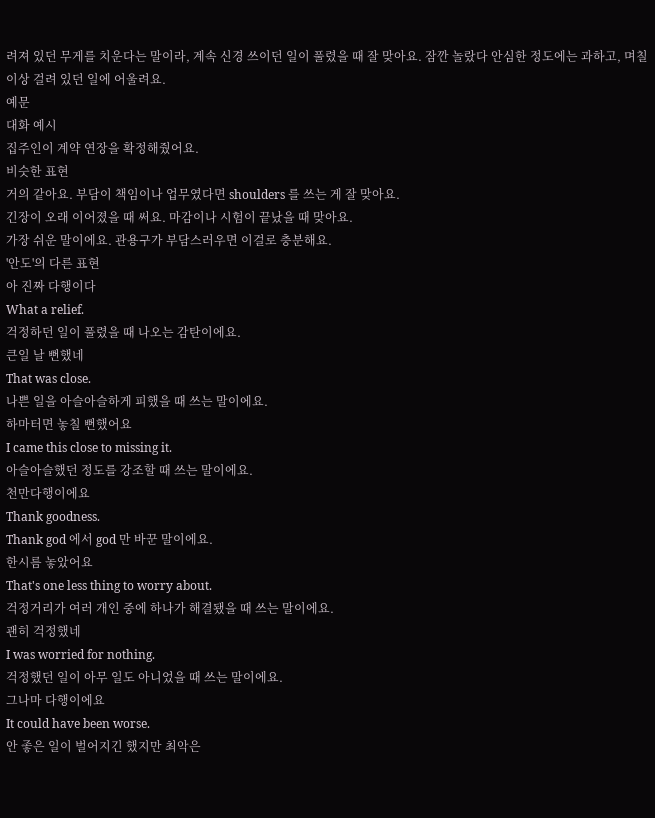려져 있던 무게를 치운다는 말이라, 계속 신경 쓰이던 일이 풀렸을 때 잘 맞아요. 잠깐 놀랐다 안심한 정도에는 과하고, 며칠 이상 걸려 있던 일에 어울려요.
예문
대화 예시
집주인이 계약 연장을 확정해줬어요.
비슷한 표현
거의 같아요. 부담이 책임이나 업무였다면 shoulders 를 쓰는 게 잘 맞아요.
긴장이 오래 이어졌을 때 써요. 마감이나 시험이 끝났을 때 맞아요.
가장 쉬운 말이에요. 관용구가 부담스러우면 이걸로 충분해요.
'안도'의 다른 표현
아 진짜 다행이다
What a relief.
걱정하던 일이 풀렸을 때 나오는 감탄이에요.
큰일 날 뻔했네
That was close.
나쁜 일을 아슬아슬하게 피했을 때 쓰는 말이에요.
하마터면 놓칠 뻔했어요
I came this close to missing it.
아슬아슬했던 정도를 강조할 때 쓰는 말이에요.
천만다행이에요
Thank goodness.
Thank god 에서 god 만 바꾼 말이에요.
한시름 놓았어요
That's one less thing to worry about.
걱정거리가 여러 개인 중에 하나가 해결됐을 때 쓰는 말이에요.
괜히 걱정했네
I was worried for nothing.
걱정했던 일이 아무 일도 아니었을 때 쓰는 말이에요.
그나마 다행이에요
It could have been worse.
안 좋은 일이 벌어지긴 했지만 최악은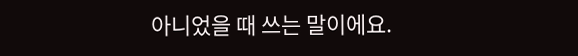아니었을 때 쓰는 말이에요.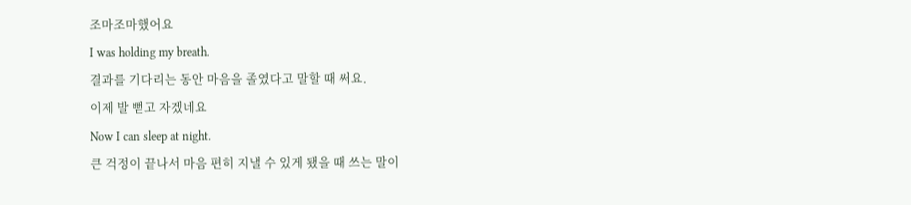조마조마했어요
I was holding my breath.
결과를 기다리는 동안 마음을 졸였다고 말할 때 써요.
이제 발 뻗고 자겠네요
Now I can sleep at night.
큰 걱정이 끝나서 마음 편히 지낼 수 있게 됐을 때 쓰는 말이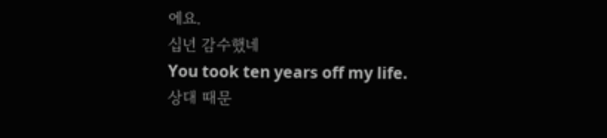에요.
십년 감수했네
You took ten years off my life.
상대 때문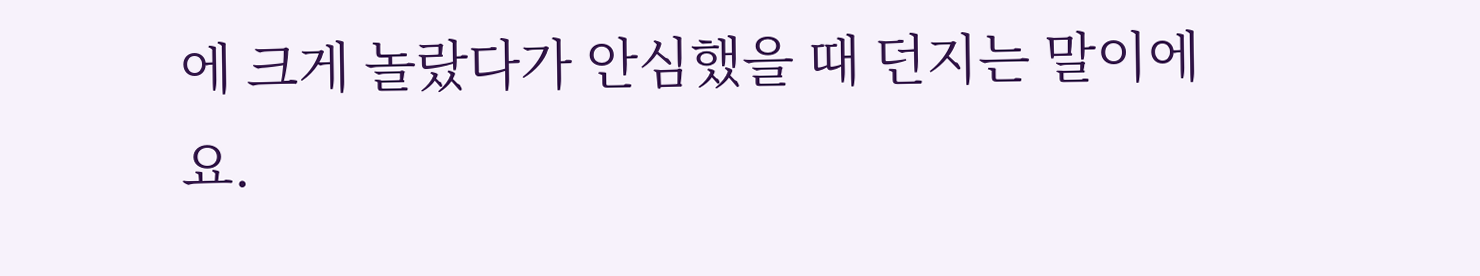에 크게 놀랐다가 안심했을 때 던지는 말이에요.